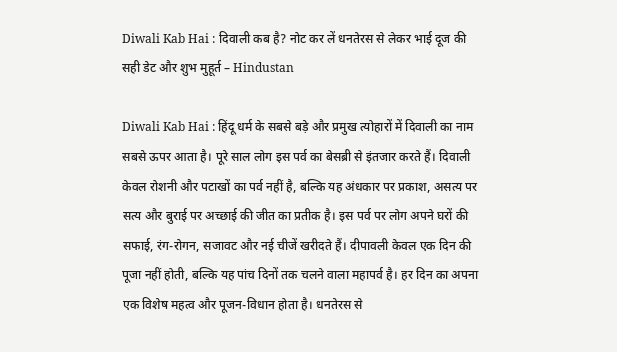Diwali Kab Hai : दिवाली कब है? नोट कर लें धनतेरस से लेकर भाई दूज की सही डेट और शुभ मुहूर्त – Hindustan

Diwali Kab Hai : हिंदू धर्म के सबसे बड़े और प्रमुख त्योहारों में दिवाली का नाम सबसे ऊपर आता है। पूरे साल लोग इस पर्व का बेसब्री से इंतजार करते हैं। दिवाली केवल रोशनी और पटाखों का पर्व नहीं है, बल्कि यह अंधकार पर प्रकाश, असत्य पर सत्य और बुराई पर अच्छाई की जीत का प्रतीक है। इस पर्व पर लोग अपने घरों की सफाई, रंग-रोगन, सजावट और नई चीजें खरीदते हैं। दीपावली केवल एक दिन की पूजा नहीं होती, बल्कि यह पांच दिनों तक चलने वाला महापर्व है। हर दिन का अपना एक विशेष महत्व और पूजन-विधान होता है। धनतेरस से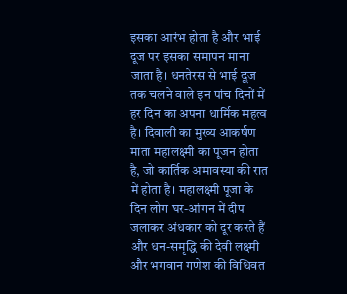इसका आरंभ होता है और भाई दूज पर इसका समापन माना जाता है। धनतेरस से भाई दूज तक चलने वाले इन पांच दिनों में हर दिन का अपना धार्मिक महत्व है। दिवाली का मुख्य आकर्षण माता महालक्ष्मी का पूजन होता है, जो कार्तिक अमावस्या की रात में होता है। महालक्ष्मी पूजा के दिन लोग घर-आंगन में दीप जलाकर अंधकार को दूर करते हैं और धन-समृद्धि की देवी लक्ष्मी और भगवान गणेश की विधिवत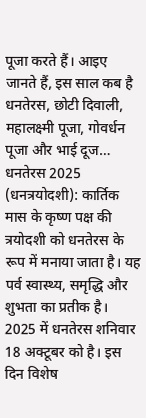पूजा करते हैं। आइए जानते हैं, इस साल कब है धनतेरस, छोटी दिवाली, महालक्ष्मी पूजा, गोवर्धन पूजा और भाई दूज…
धनतेरस 2025 (धनत्रयोदशी): कार्तिक मास के कृष्ण पक्ष की त्रयोदशी को धनतेरस के रूप में मनाया जाता है। यह पर्व स्वास्थ्य, समृद्धि और शुभता का प्रतीक है। 2025 में धनतेरस शनिवार 18 अक्टूबर को है। इस दिन विशेष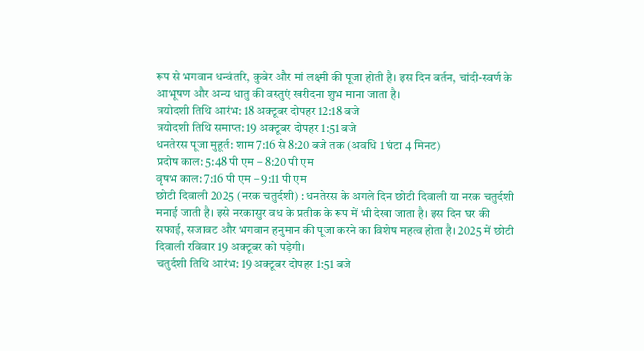रूप से भगवान धन्वंतरि, कुबेर और मां लक्ष्मी की पूजा होती है। इस दिन बर्तन, चांदी-स्वर्ण के आभूषण और अन्य धातु की वस्तुएं खरीदना शुभ माना जाता है।
त्रयोदशी तिथि आरंभ: 18 अक्टूबर दोपहर 12:18 बजे
त्रयोदशी तिथि समाप्त: 19 अक्टूबर दोपहर 1:51 बजे
धनतेरस पूजा मुहूर्त: शाम 7:16 से 8:20 बजे तक (अवधि 1 घंटा 4 मिनट)
प्रदोष काल: 5:48 पी एम – 8:20 पी एम
वृषभ काल: 7:16 पी एम – 9:11 पी एम
छोटी दिवाली 2025 (नरक चतुर्दशी) : धनतेरस के अगले दिन छोटी दिवाली या नरक चतुर्दशी मनाई जाती है। इसे नरकासुर वध के प्रतीक के रूप में भी देखा जाता है। इस दिन घर की सफाई, सजावट और भगवान हनुमान की पूजा करने का विशेष महत्व होता है। 2025 में छोटी दिवाली रविवार 19 अक्टूबर को पड़ेगी।
चतुर्दशी तिथि आरंभ: 19 अक्टूबर दोपहर 1:51 बजे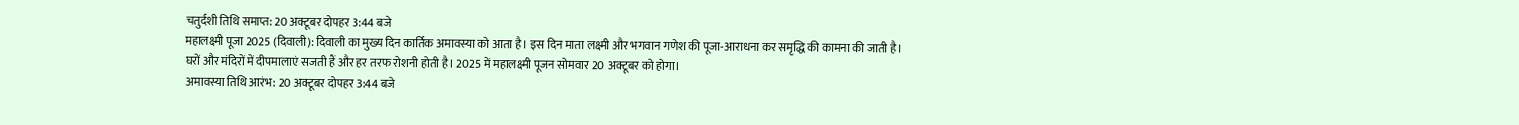चतुर्दशी तिथि समाप्त: 20 अक्टूबर दोपहर 3:44 बजे
महालक्ष्मी पूजा 2025 (दिवाली): दिवाली का मुख्य दिन कार्तिक अमावस्या को आता है। इस दिन माता लक्ष्मी और भगवान गणेश की पूजा-आराधना कर समृद्धि की कामना की जाती है। घरों और मंदिरों में दीपमालाएं सजती हैं और हर तरफ रोशनी होती है। 2025 में महालक्ष्मी पूजन सोमवार 20 अक्टूबर को होगा।
अमावस्या तिथि आरंभ: 20 अक्टूबर दोपहर 3:44 बजे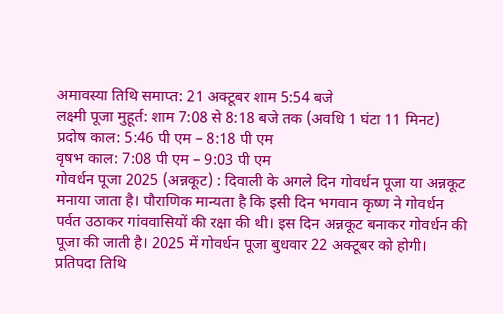अमावस्या तिथि समाप्त: 21 अक्टूबर शाम 5:54 बजे
लक्ष्मी पूजा मुहूर्त: शाम 7:08 से 8:18 बजे तक (अवधि 1 घंटा 11 मिनट)
प्रदोष काल: 5:46 पी एम – 8:18 पी एम
वृषभ काल: 7:08 पी एम – 9:03 पी एम
गोवर्धन पूजा 2025 (अन्नकूट) : दिवाली के अगले दिन गोवर्धन पूजा या अन्नकूट मनाया जाता है। पौराणिक मान्यता है कि इसी दिन भगवान कृष्ण ने गोवर्धन पर्वत उठाकर गांववासियों की रक्षा की थी। इस दिन अन्नकूट बनाकर गोवर्धन की पूजा की जाती है। 2025 में गोवर्धन पूजा बुधवार 22 अक्टूबर को होगी।
प्रतिपदा तिथि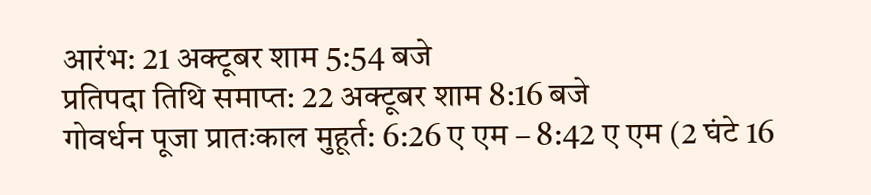आरंभ: 21 अक्टूबर शाम 5:54 बजे
प्रतिपदा तिथि समाप्त: 22 अक्टूबर शाम 8:16 बजे
गोवर्धन पूजा प्रातःकाल मुहूर्त: 6:26 ए एम – 8:42 ए एम (2 घंटे 16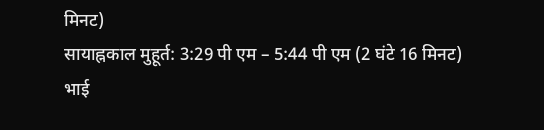मिनट)
सायाह्नकाल मुहूर्त: 3:29 पी एम – 5:44 पी एम (2 घंटे 16 मिनट)
भाई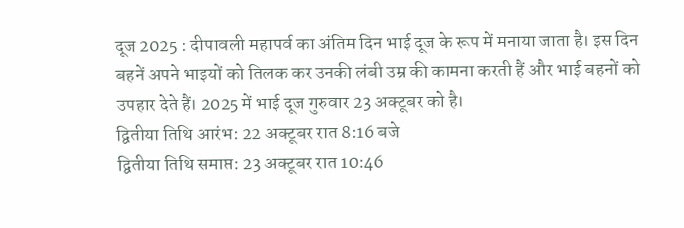दूज 2025 : दीपावली महापर्व का अंतिम दिन भाई दूज के रूप में मनाया जाता है। इस दिन बहनें अपने भाइयों को तिलक कर उनकी लंबी उम्र की कामना करती हैं और भाई बहनों को उपहार देते हैं। 2025 में भाई दूज गुरुवार 23 अक्टूबर को है।
द्वितीया तिथि आरंभ: 22 अक्टूबर रात 8:16 बजे
द्वितीया तिथि समाप्त: 23 अक्टूबर रात 10:46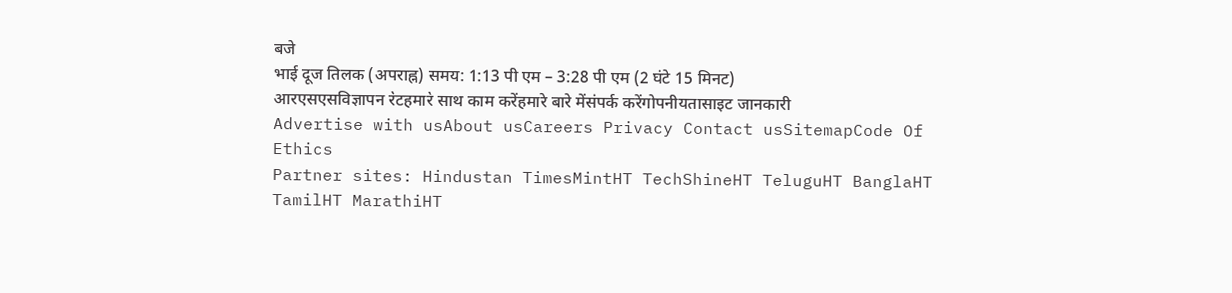बजे
भाई दूज तिलक (अपराह्न) समय: 1:13 पी एम – 3:28 पी एम (2 घंटे 15 मिनट)
आरएसएसविज्ञापन र॓टहमार॓ साथ काम करेंहमारे बारे मेंसंपर्क करेंगोपनीयतासाइट जानकारी
Advertise with usAbout usCareers Privacy Contact usSitemapCode Of Ethics
Partner sites: Hindustan TimesMintHT TechShineHT TeluguHT BanglaHT TamilHT MarathiHT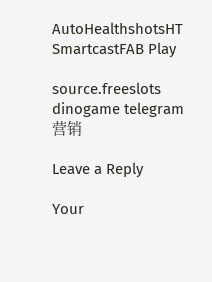AutoHealthshotsHT SmartcastFAB Play

source.freeslots dinogame telegram营销

Leave a Reply

Your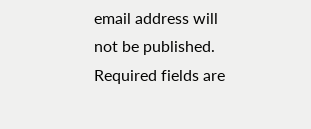email address will not be published. Required fields are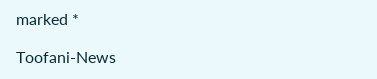marked *

Toofani-News